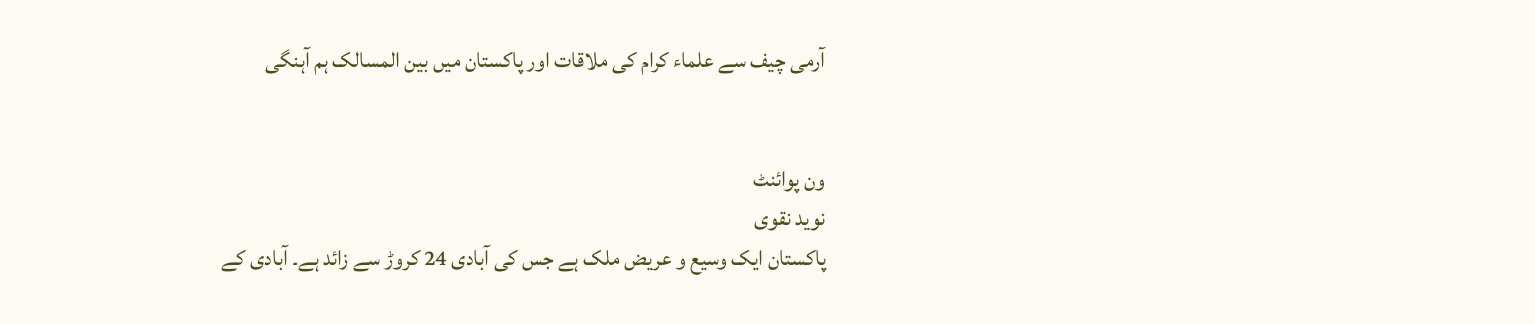آرمی چیف سے علماء کرام کی ملاقات اور پاکستان میں بین المسالک ہم آہنگی


ون پوائنٹ
نوید نقوی
پاکستان ایک وسیع و عریض ملک ہے جس کی آبادی 24 کروڑ سے زائد ہے۔ آبادی کے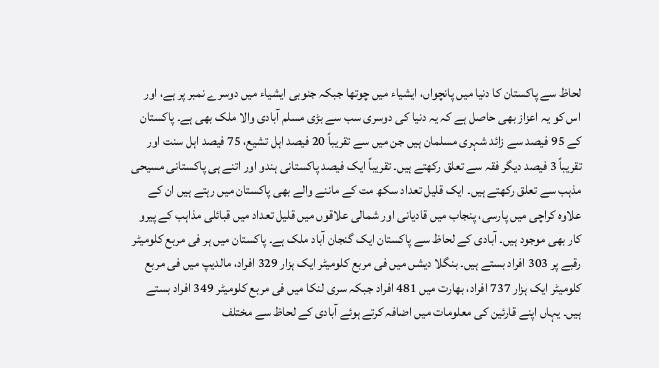لحاظ سے پاکستان کا دنیا میں پانچواں، ایشیاء میں چوتھا جبکہ جنوبی ایشیاء میں دوسرے نمبر پر ہے، اور اس کو یہ اعزاز بھی حاصل ہے کہ یہ دنیا کی دوسری سب سے بڑی مسلم آبادی والا ملک بھی ہے۔ پاکستان کے 95 فيصد سے زائد شہری مسلمان ہيں جن ميں سے تقريباً 20 فيصد اہل تشیع، 75 فيصد اہل سنت اور تقریباً 3 فيصد ديگر فقہ سے تعلق رکھتے ہيں۔ تقريباً ایک فيصد پاکستانی ہندو اور اتنے ہی پاکستانی مسیحی مذہب سے تعلق رکھتے ہيں۔ ایک قلیل تعداد سکھ مت کے ماننے والے بھی پاکستان میں رہتے ہیں ان کے علاوہ کراچی ميں پارسی، پنجاب ميں قادیانی اور شمالی علاقوں ميں قلیل تعداد میں قبائلی مذاہب کے پيرو کار بھی موجود ہيں۔ آبادی کے لحاظ سے پاکستان ایک گنجان آباد ملک ہے۔ پاکستان میں ہر فی مربع کلومیٹر رقبے پر 303 افراد بستے ہیں۔ بنگلا دیشں میں فی مربع کلومیٹر ایک ہزار 329 افراد، مالدیپ میں فی مربع کلومیٹر ایک ہزار 737 افراد، بھارت میں 481 افراد جبکہ سری لنکا میں فی مربع کلومیٹر 349 افراد بستے ہیں۔ یہاں اپنے قارئین کی معلومات میں اضافہ کرتے ہوئے آبادی کے لحاظ سے مختلف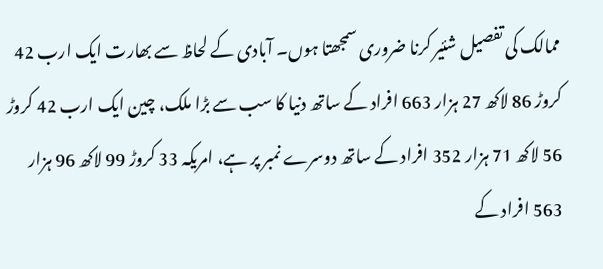ممالک کی تفصیل شئیر کرنا ضروری سمجھتا ہوں۔ آبادی کے لحاظ سے بھارت ایک ارب 42 کروڑ 86 لاکھ 27 ہزار 663 افراد کے ساتھ دنیا کا سب سے بڑا ملک، چین ایک ارب 42 کروڑ 56 لاکھ 71 ہزار 352 افراد کے ساتھ دوسرے نمبر پر ہے، امریکہ 33 کروڑ 99 لاکھ 96 ہزار 563 افراد کے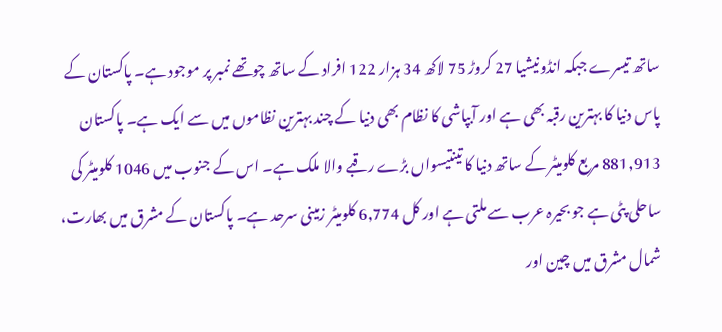ساتھ تیسرے جبکہ انڈونیشیا 27 کروڑ 75 لاکھ 34 ہزار 122 افراد کے ساتھ چوتھے نمبر پر موجود ہے۔ پاکستان کے پاس دنیا کا بہترین رقبہ بھی ہے اور آبپاشی کا نظام بھی دنیا کے چند بہترین نظاموں میں سے ایک ہے۔ پاکستان 881,913 مربع کلومیٹر کے ساتھ دنیا کا تینتیسواں بڑے رقبے والا ملک ہے۔ اس کے جنوب میں 1046 کلومیٹر کی ساحلی پٹی ہے جو بحیرہ عرب سے ملتی ہے اور کل 6,774 کلومیٹر زمینی سرحد ہے۔ پاکستان کے مشرق ميں بھارت، شمال مشرق ميں چین اور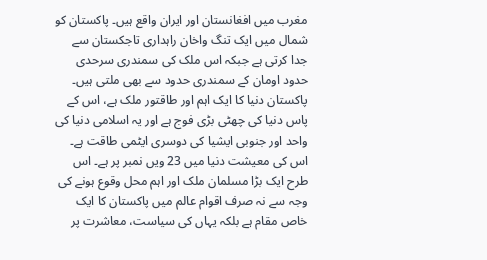مغرب ميں افغانستان اور ايران واقع ہيں۔ پاکستان کو شمال میں ایک تنگ واخان راہداری تاجکستان سے جدا کرتی ہے جبکہ اس ملک کی سمندری سرحدی حدود اومان کے سمندری حدود سے بھی ملتی ہیں۔ پاکستان دنیا کا ایک اہم اور طاقتور ملک ہے، اس کے پاس دنیا کی چھٹی بڑی فوج ہے اور یہ اسلامی دنیا کی واحد اور جنوبی ایشیا کی دوسری ایٹمی طاقت ہے۔ اس کی معیشت دنیا میں 23 ویں نمبر پر ہے۔ اس طرح ایک بڑا مسلمان ملک اور اہم محل وقوع ہونے کی وجہ سے نہ صرف اقوام عالم میں پاکستان کا ایک خاص مقام ہے بلکہ یہاں کی سیاست، معاشرت پر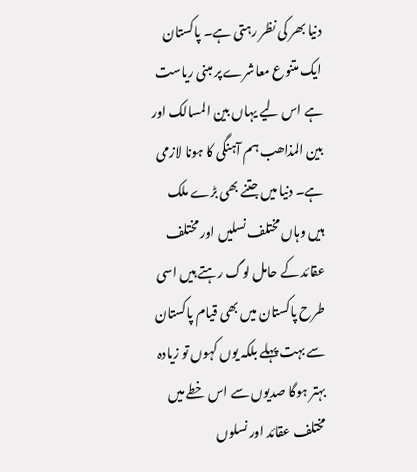دنیا بھر کی نظر رہتی ہے۔ پاکستان ایک متنوع معاشرے پر مبنی ریاست ہے اس لیے یہاں بین المسالک اور بین المذاھب ہم آہنگی کا ہونا لازمی ہے۔ دنیا میں جتنے بھی بڑے ملک ہیں وہاں مختلف نسلیں اور مختلف عقائد کے حامل لوگ رہتے ہیں اسی طرح پاکستان میں بھی قیام پاکستان سے بہت پہلے بلکہ یوں کہوں تو زیادہ بہتر ہوگا صدیوں سے اس خطے میں مختلف عقائد اور نسلوں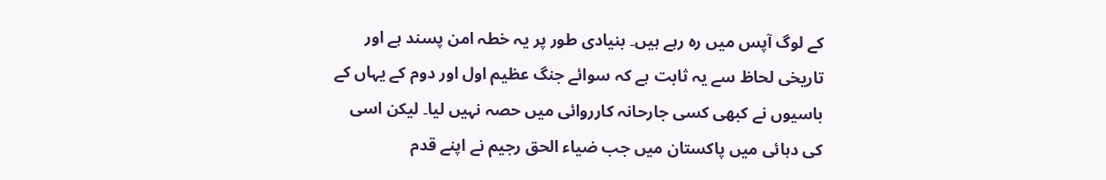کے لوگ آپس میں رہ رہے ہیں۔ بنیادی طور پر یہ خطہ امن پسند ہے اور تاریخی لحاظ سے یہ ثابت ہے کہ سوائے جنگ عظیم اول اور دوم کے یہاں کے باسیوں نے کبھی کسی جارحانہ کارروائی میں حصہ نہیں لیا۔ لیکن اسی کی دہائی میں پاکستان میں جب ضیاء الحق رجیم نے اپنے قدم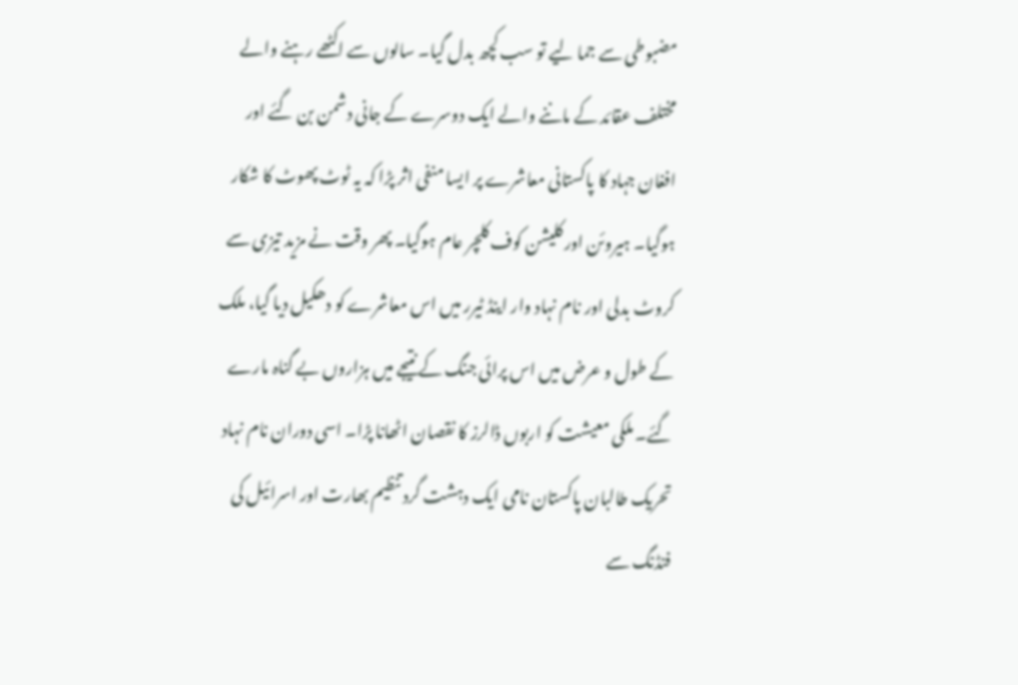مضبوطی سے جما لیے تو سب کچھ بدل گیا۔ سالوں سے اکٹھے رہنے والے مختلف عقائد کے ماننے والے ایک دوسرے کے جانی دشمن بن گئے اور افغان جہاد کا پاکستانی معاشرے پر ایسا منفی اثر پڑا کہ یہ ٹوٹ پھوٹ کا شکار ہوگیا۔ ہیروئن اور کلیشن کوف کلچر عام ہوگیا۔ پھر وقت نے مزید تیزی سے کروٹ بدلی اور نام نہاد وار اینڈ ٹیرر میں اس معاشرے کو دھکیل دیا گیا، ملک کے طول و عرض میں اس پرائی جنگ کے نتیجے میں ہزاروں بے گناہ مارے گئے۔ ملکی معیشت کو اربوں ڈالرز کا نقصان اٹھانا پڑا۔ اسی دوران نام نہاد تحریک طالبان پاکستان نامی ایک دہشت گرد تنظیم بھارت اور اسرائیل کی فنڈنگ سے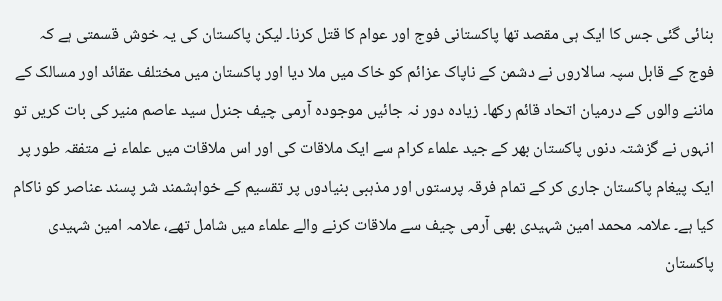بنائی گئی جس کا ایک ہی مقصد تھا پاکستانی فوج اور عوام کا قتل کرنا۔ لیکن پاکستان کی یہ خوش قسمتی ہے کہ فوج کے قابل سپہ سالاروں نے دشمن کے ناپاک عزائم کو خاک میں ملا دیا اور پاکستان میں مختلف عقائد اور مسالک کے ماننے والوں کے درمیان اتحاد قائم رکھا۔ زیادہ دور نہ جائیں موجودہ آرمی چیف جنرل سید عاصم منیر کی بات کریں تو انہوں نے گزشتہ دنوں پاکستان بھر کے جید علماء کرام سے ایک ملاقات کی اور اس ملاقات میں علماء نے متفقہ طور پر ایک پیغام پاکستان جاری کر کے تمام فرقہ پرستوں اور مذہبی بنیادوں پر تقسیم کے خواہشمند شر پسند عناصر کو ناکام کیا ہے۔ علامہ محمد امین شہیدی بھی آرمی چیف سے ملاقات کرنے والے علماء میں شامل تھے، علامہ امین شہیدی پاکستان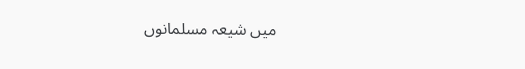میں شیعہ مسلمانوں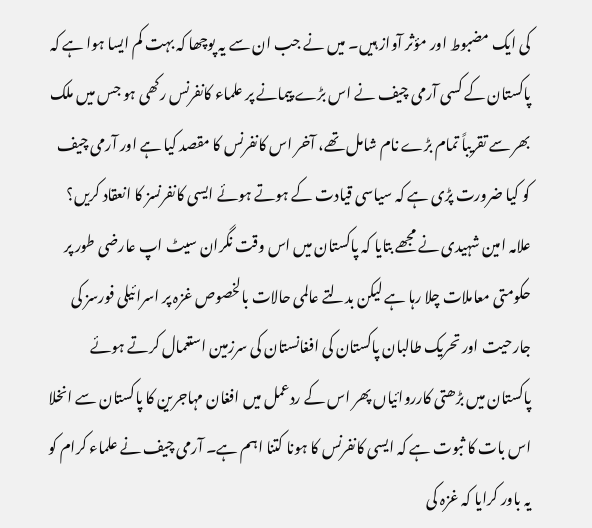کی ایک مضبوط اور مؤثر آواز ہیں۔ میں نے جب ان سے یہ پوچھا کہ بہت کم ایسا ہوا ہے کہ پاکستان کے کسی آرمی چیف نے اس بڑے پیمانے پر علماء کانفرنس رکھی ہو جس میں ملک بھر سے تقریباً تمام بڑے نام شامل تھے، آخر اس کانفرنس کا مقصد کیا ہے اور آرمی چیف کو کیا ضرورت پڑی ہے کہ سیاسی قیادت کے ہوتے ہوئے ایسی کانفرنسز کا انعقاد کریں؟ علامہ امین شہیدی نے مجھے بتایا کہ پاکستان میں اس وقت نگران سیٹ اپ عارضی طور پر حکومتی معاملات چلا رہا ہے لیکن بدلتے عالمی حالات بالخصوص غزہ پر اسرائیلی فورسز کی جارحیت اور تحریک طالبان پاکستان کی افغانستان کی سرزمین استعمال کرتے ہوئے پاکستان میں بڑھتی کارروائیاں پھر اس کے ردعمل میں افغان مہاجرین کا پاکستان سے انخلا اس بات کا ثبوت ہے کہ ایسی کانفرنس کا ہونا کتنا اہم ہے۔ آرمی چیف نے علماء کرام کو یہ باور کرایا کہ غزہ کی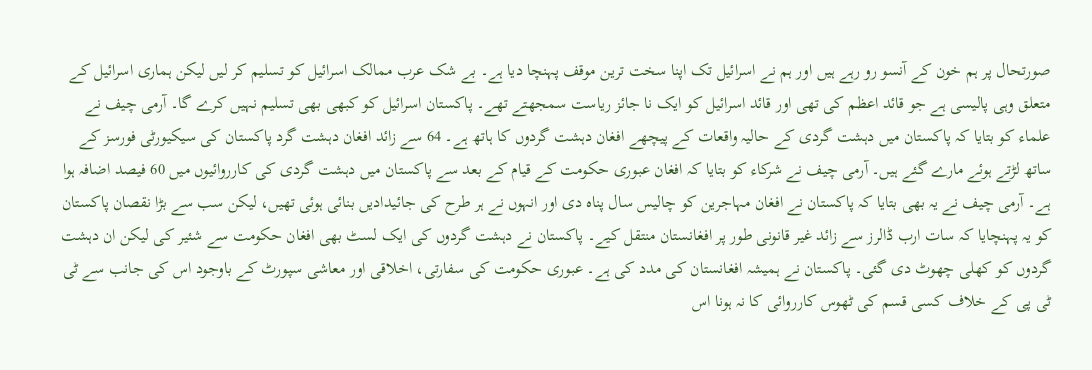صورتحال پر ہم خون کے آنسو رو رہے ہیں اور ہم نے اسرائیل تک اپنا سخت ترین موقف پہنچا دیا ہے۔ بے شک عرب ممالک اسرائیل کو تسلیم کر لیں لیکن ہماری اسرائیل کے متعلق وہی پالیسی ہے جو قائد اعظم کی تھی اور قائد اسرائیل کو ایک نا جائز ریاست سمجھتے تھے۔ پاکستان اسرائیل کو کبھی بھی تسلیم نہیں کرے گا۔ آرمی چیف نے علماء کو بتایا کہ پاکستان میں دہشت گردی کے حالیہ واقعات کے پیچھے افغان دہشت گردوں کا ہاتھ ہے۔ 64 سے زائد افغان دہشت گرد پاکستان کی سیکیورٹی فورسز کے ساتھ لڑتے ہوئے مارے گئے ہیں۔ آرمی چیف نے شرکاء کو بتایا کہ افغان عبوری حکومت کے قیام کے بعد سے پاکستان میں دہشت گردی کی کارروائیوں میں 60 فیصد اضافہ ہوا ہے۔ آرمی چیف نے یہ بھی بتایا کہ پاکستان نے افغان مہاجرین کو چالیس سال پناہ دی اور انہوں نے ہر طرح کی جائیدادیں بنائی ہوئی تھیں، لیکن سب سے بڑا نقصان پاکستان کو یہ پہنچایا کہ سات ارب ڈالرز سے زائد غیر قانونی طور پر افغانستان منتقل کیے۔ پاکستان نے دہشت گردوں کی ایک لسٹ بھی افغان حکومت سے شئیر کی لیکن ان دہشت گردوں کو کھلی چھوٹ دی گئی۔ پاکستان نے ہمیشہ افغانستان کی مدد کی ہے۔ عبوری حکومت کی سفارتی، اخلاقی اور معاشی سپورٹ کے باوجود اس کی جانب سے ٹی ٹی پی کے خلاف کسی قسم کی ٹھوس کارروائی کا نہ ہونا اس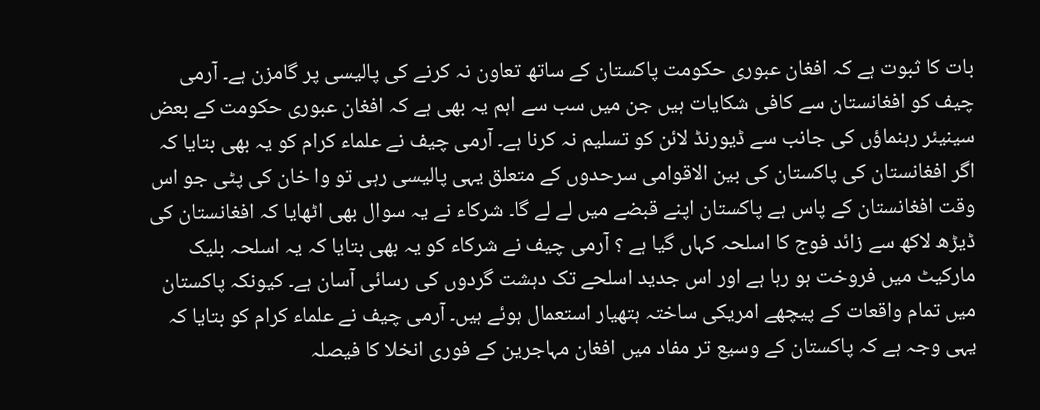بات کا ثبوت ہے کہ افغان عبوری حکومت پاکستان کے ساتھ تعاون نہ کرنے کی پالیسی پر گامزن ہے۔ آرمی چیف کو افغانستان سے کافی شکایات ہیں جن میں سب سے اہم یہ بھی ہے کہ افغان عبوری حکومت کے بعض سینیئر رہنماؤں کی جانب سے ڈیورنڈ لائن کو تسلیم نہ کرنا ہے۔ آرمی چیف نے علماء کرام کو یہ بھی بتایا کہ اگر افغانستان کی پاکستان کی بین الاقوامی سرحدوں کے متعلق یہی پالیسی رہی تو وا خان کی پٹی جو اس وقت افغانستان کے پاس ہے پاکستان اپنے قبضے میں لے لے گا۔ شرکاء نے یہ سوال بھی اٹھایا کہ افغانستان کی ڈیڑھ لاکھ سے زائد فوج کا اسلحہ کہاں گیا ہے ؟ آرمی چیف نے شرکاء کو یہ بھی بتایا کہ یہ اسلحہ بلیک مارکیٹ میں فروخت ہو رہا ہے اور اس جدید اسلحے تک دہشت گردوں کی رسائی آسان ہے۔ کیونکہ پاکستان میں تمام واقعات کے پیچھے امریکی ساختہ ہتھیار استعمال ہوئے ہیں۔ آرمی چیف نے علماء کرام کو بتایا کہ یہی وجہ ہے کہ پاکستان کے وسیع تر مفاد میں افغان مہاجرین کے فوری انخلا کا فیصلہ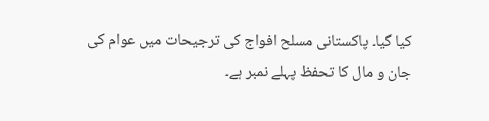کیا گیا۔ پاکستانی مسلح افواج کی ترجیحات میں عوام کی جان و مال کا تحفظ پہلے نمبر ہے۔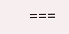===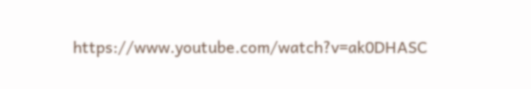https://www.youtube.com/watch?v=ak0DHASC